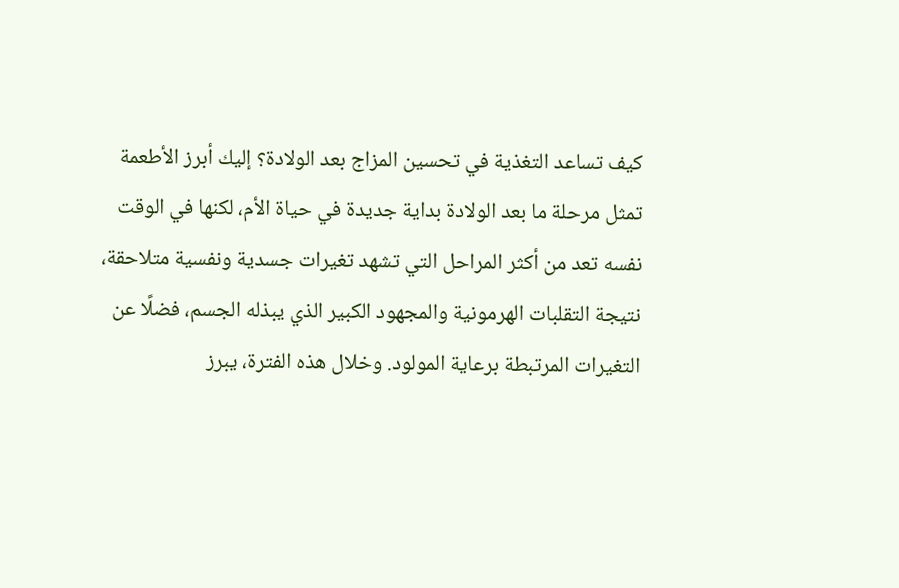كيف تساعد التغذية في تحسين المزاج بعد الولادة؟ إليك أبرز الأطعمة
تمثل مرحلة ما بعد الولادة بداية جديدة في حياة الأم، لكنها في الوقت نفسه تعد من أكثر المراحل التي تشهد تغيرات جسدية ونفسية متلاحقة، نتيجة التقلبات الهرمونية والمجهود الكبير الذي يبذله الجسم، فضلًا عن التغيرات المرتبطة برعاية المولود. وخلال هذه الفترة، يبرز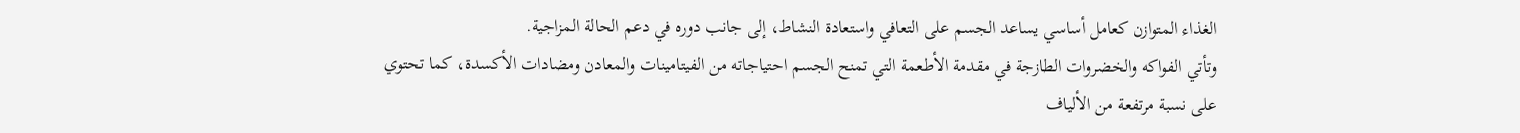الغذاء المتوازن كعامل أساسي يساعد الجسم على التعافي واستعادة النشاط، إلى جانب دوره في دعم الحالة المزاجية.
وتأتي الفواكه والخضروات الطازجة في مقدمة الأطعمة التي تمنح الجسم احتياجاته من الفيتامينات والمعادن ومضادات الأكسدة، كما تحتوي على نسبة مرتفعة من الألياف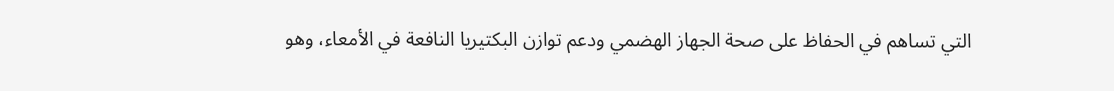التي تساهم في الحفاظ على صحة الجهاز الهضمي ودعم توازن البكتيريا النافعة في الأمعاء، وهو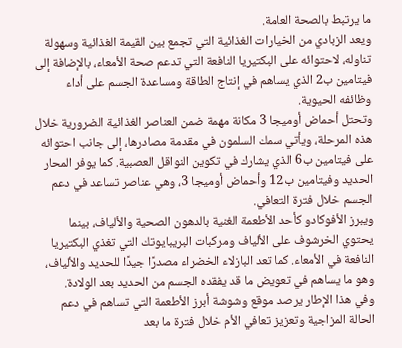ما يرتبط بالصحة العامة.
ويعد الزبادي من الخيارات الغذائية التي تجمع بين القيمة الغذائية وسهولة تناوله، لاحتوائه على البكتيريا النافعة التي تدعم صحة الأمعاء، بالإضافة إلى فيتامين ب2 الذي يساهم في إنتاج الطاقة ومساعدة الجسم على أداء وظائفه الحيوية.
وتحتل أحماض أوميجا 3 مكانة مهمة ضمن العناصر الغذائية الضرورية خلال هذه المرحلة، ويأتي سمك السلمون في مقدمة مصادرها، إلى جانب احتوائه على فيتامين ب6 الذي يشارك في تكوين النواقل العصبية. كما يوفر المحار الحديد وفيتامين ب12 وأحماض أوميجا 3، وهي عناصر تساعد في دعم الجسم خلال فترة التعافي.
ويبرز الأفوكادو كأحد الأطعمة الغنية بالدهون الصحية والألياف، بينما يحتوي الخرشوف على الألياف ومركبات البريبايوتك التي تغذي البكتيريا النافعة في الأمعاء. كما تعد البازلاء الخضراء مصدرًا جيدًا للحديد والألياف، وهو ما يساهم في تعويض ما قد يفقده الجسم من الحديد بعد الولادة.
وفي هذا الإطار يرصد موقع وشوشة أبرز الأطعمة التي تساهم في دعم الحالة المزاجية وتعزيز تعافي الأم خلال فترة ما بعد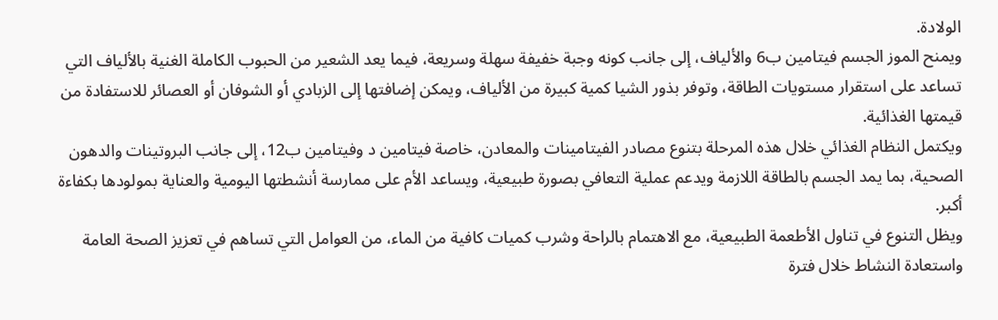الولادة.
ويمنح الموز الجسم فيتامين ب6 والألياف، إلى جانب كونه وجبة خفيفة سهلة وسريعة، فيما يعد الشعير من الحبوب الكاملة الغنية بالألياف التي تساعد على استقرار مستويات الطاقة، وتوفر بذور الشيا كمية كبيرة من الألياف، ويمكن إضافتها إلى الزبادي أو الشوفان أو العصائر للاستفادة من قيمتها الغذائية.
ويكتمل النظام الغذائي خلال هذه المرحلة بتنوع مصادر الفيتامينات والمعادن، خاصة فيتامين د وفيتامين ب12، إلى جانب البروتينات والدهون الصحية، بما يمد الجسم بالطاقة اللازمة ويدعم عملية التعافي بصورة طبيعية، ويساعد الأم على ممارسة أنشطتها اليومية والعناية بمولودها بكفاءة أكبر.
ويظل التنوع في تناول الأطعمة الطبيعية، مع الاهتمام بالراحة وشرب كميات كافية من الماء، من العوامل التي تساهم في تعزيز الصحة العامة واستعادة النشاط خلال فترة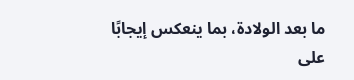ما بعد الولادة، بما ينعكس إيجابًا على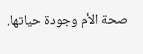صحة الأم وجودة حياتها.